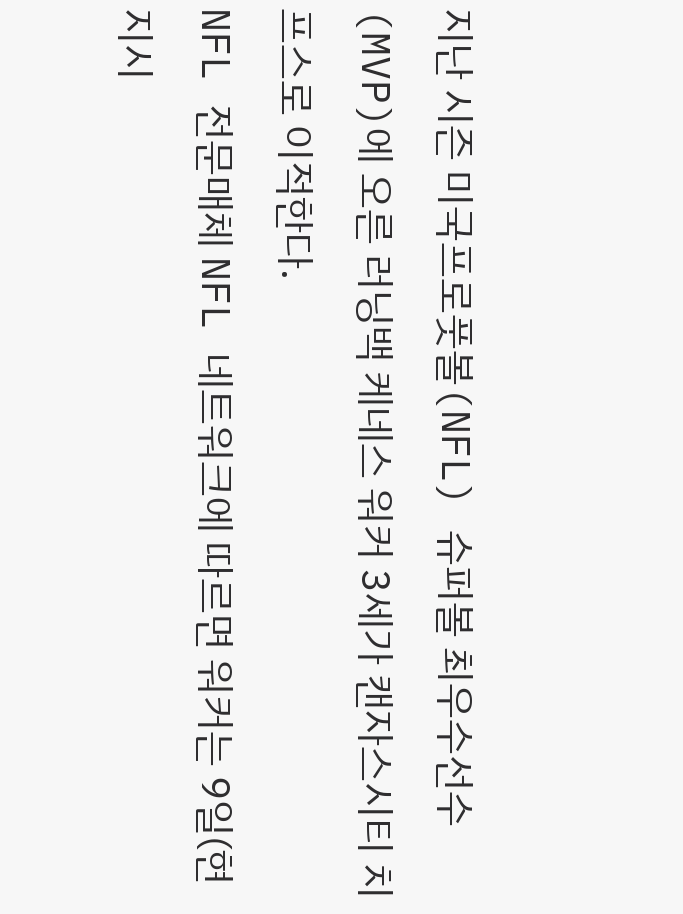지난 시즌 미국프로풋볼(NFL) 슈퍼볼 최우수선수(MVP)에 오른 러닝백 케네스 워커 3세가 캔자스시티 치프스로 이적한다.
NFL 전문매체 NFL 네트워크에 따르면 워커는 9일(현지시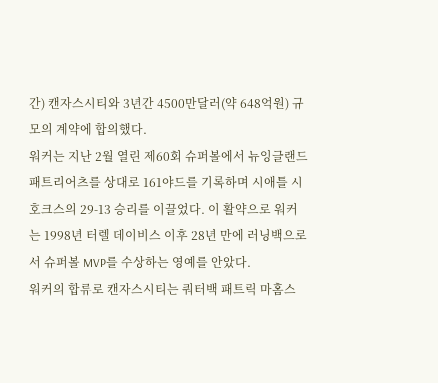간) 캔자스시티와 3년간 4500만달러(약 648억원) 규모의 계약에 합의했다.
워커는 지난 2월 열린 제60회 슈퍼볼에서 뉴잉글랜드 패트리어츠를 상대로 161야드를 기록하며 시애틀 시호크스의 29-13 승리를 이끌었다. 이 활약으로 워커는 1998년 터렐 데이비스 이후 28년 만에 러닝백으로서 슈퍼볼 MVP를 수상하는 영예를 안았다.
워커의 합류로 캔자스시티는 쿼터백 패트릭 마홈스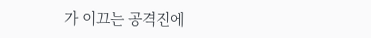가 이끄는 공격진에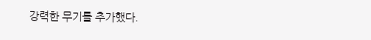강력한 무기를 추가했다.